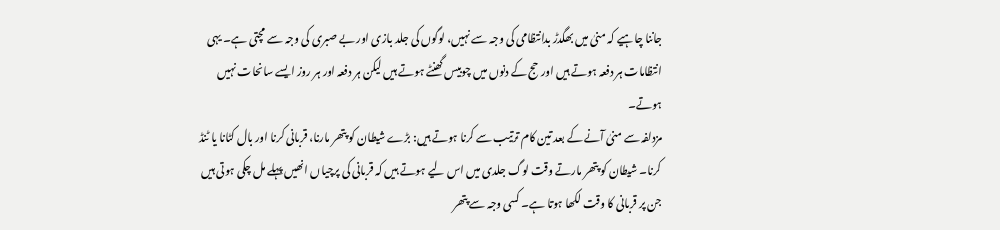جاننا چاہیے کہ منیٰ میں بھگدڑ بدانتظامی کی وجہ سے نہیں، لوگوں کی جلد بازی اور بے صبری کی وجہ سے مچتی ہے۔ یہی انتظامات ہر دفعہ ہوتے ہیں اور حج کے دنوں میں چوبیس گھنٹے ہوتے ہیں لیکن ہر دفعہ اور ہر روز ایسے سانحات نہیں ہوتے۔
مزدلفہ سے منیٰ آنے کے بعد تین کام ترتیب سے کرنا ہوتے ہیں: بڑے شیطان کو پتھر مارنا، قربانی کرنا اور بال کٹانا یا ٹنڈ کرنا۔ شیطان کو پتھر مارتے وقت لوگ جلدی میں اس لیے ہوتے ہیں کہ قربانی کی پرچیاں انھیں پہلے مل چکی ہوتی ہیں جن پر قربانی کا وقت لکھا ہوتا ہے۔ کسی وجہ سے پتھر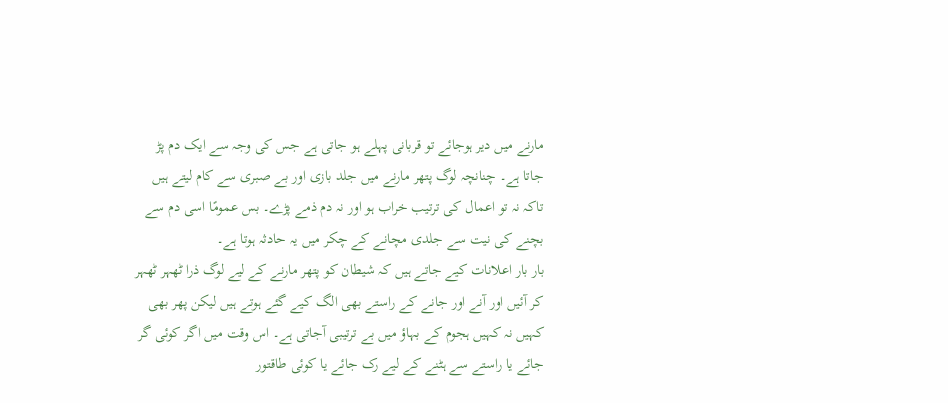مارنے میں دیر ہوجائے تو قربانی پہلے ہو جاتی ہے جس کی وجہ سے ایک دم پڑ جاتا ہے۔ چنانچہ لوگ پتھر مارنے میں جلد بازی اور بے صبری سے کام لیتے ہیں تاکہ نہ تو اعمال کی ترتیب خراب ہو اور نہ دم ذمے پڑے۔ بس عمومًا اسی دم سے بچنے کی نیت سے جلدی مچانے کے چکر میں یہ حادثہ ہوتا ہے۔
بار بار اعلانات کیے جاتے ہیں کہ شیطان کو پتھر مارنے کے لیے لوگ ذرا ٹھہر ٹھہر کر آئیں اور آنے اور جانے کے راستے بھی الگ کیے گئے ہوتے ہیں لیکن پھر بھی کہیں نہ کہیں ہجوم کے بہاؤ میں بے ترتیبی آجاتی ہے۔ اس وقت میں اگر کوئی گر جائے یا راستے سے ہٹنے کے لیے رک جائے یا کوئی طاقتور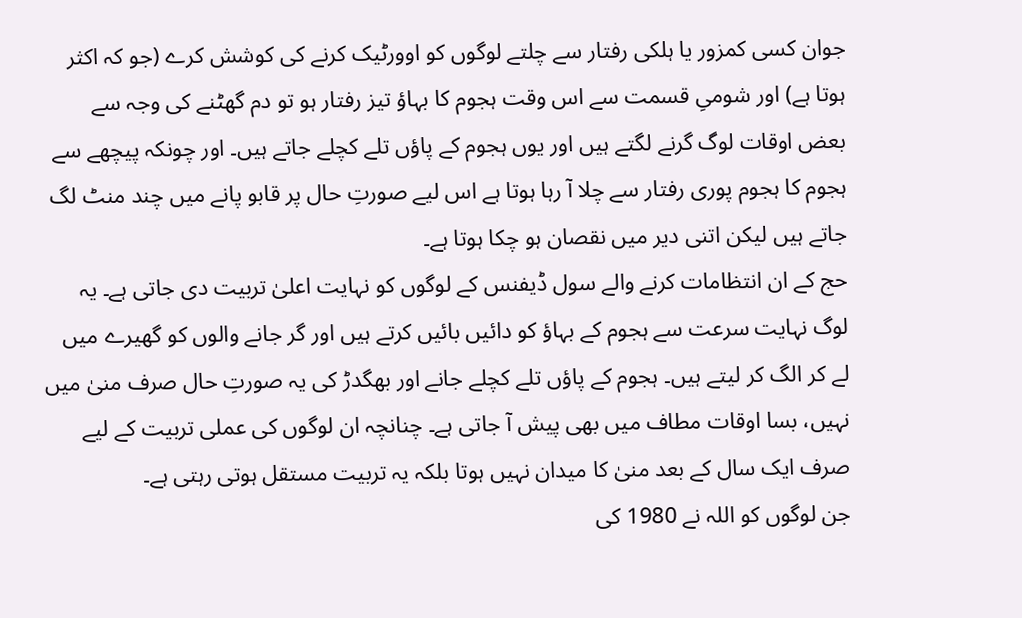جوان کسی کمزور یا ہلکی رفتار سے چلتے لوگوں کو اوورٹیک کرنے کی کوشش کرے (جو کہ اکثر ہوتا ہے) اور شومیِ قسمت سے اس وقت ہجوم کا بہاؤ تیز رفتار ہو تو دم گھٹنے کی وجہ سے بعض اوقات لوگ گرنے لگتے ہیں اور یوں ہجوم کے پاؤں تلے کچلے جاتے ہیں۔ اور چونکہ پیچھے سے ہجوم کا ہجوم پوری رفتار سے چلا آ رہا ہوتا ہے اس لیے صورتِ حال پر قابو پانے میں چند منٹ لگ جاتے ہیں لیکن اتنی دیر میں نقصان ہو چکا ہوتا ہے۔
حج کے ان انتظامات کرنے والے سول ڈیفنس کے لوگوں کو نہایت اعلیٰ تربیت دی جاتی ہے۔ یہ لوگ نہایت سرعت سے ہجوم کے بہاؤ کو دائیں بائیں کرتے ہیں اور گر جانے والوں کو گھیرے میں لے کر الگ کر لیتے ہیں۔ ہجوم کے پاؤں تلے کچلے جانے اور بھگدڑ کی یہ صورتِ حال صرف منیٰ میں نہیں، بسا اوقات مطاف میں بھی پیش آ جاتی ہے۔ چنانچہ ان لوگوں کی عملی تربیت کے لیے صرف ایک سال کے بعد منیٰ کا میدان نہیں ہوتا بلکہ یہ تربیت مستقل ہوتی رہتی ہے۔
جن لوگوں کو اللہ نے 1980 کی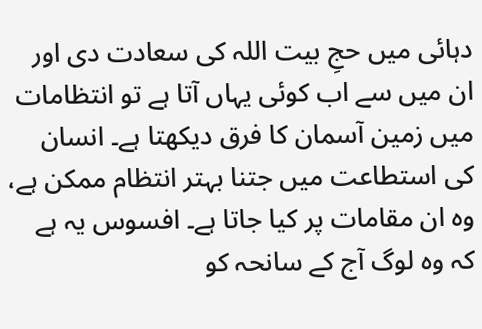دہائی میں حجِ بیت اللہ کی سعادت دی اور ان میں سے اب کوئی یہاں آتا ہے تو انتظامات میں زمین آسمان کا فرق دیکھتا ہے۔ انسان کی استطاعت میں جتنا بہتر انتظام ممکن ہے، وہ ان مقامات پر کیا جاتا ہے۔ افسوس یہ ہے کہ وہ لوگ آج کے سانحہ کو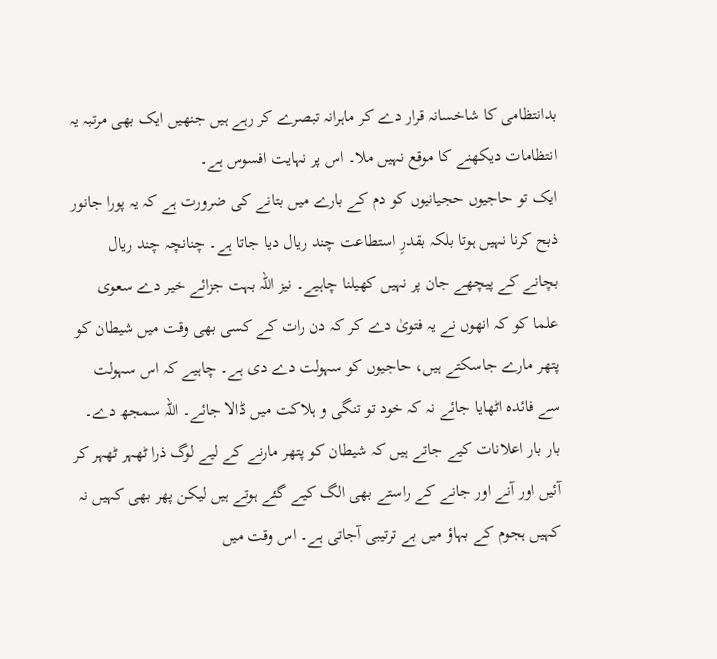بدانتظامی کا شاخسانہ قرار دے کر ماہرانہ تبصرے کر رہے ہیں جنھیں ایک بھی مرتبہ یہ انتظامات دیکھنے کا موقع نہیں ملا۔ اس پر نہایت افسوس ہے۔
ایک تو حاجیوں حجیانیوں کو دم کے بارے میں بتانے کی ضرورت ہے کہ یہ پورا جانور ذبح کرنا نہیں ہوتا بلکہ بقدرِ استطاعت چند ریال دیا جاتا ہے۔ چنانچہ چند ریال بچانے کے پیچھے جان پر نہیں کھیلنا چاہیے۔ نیز اللہ بہت جزائے خیر دے سعوی علما کو کہ انھوں نے یہ فتویٰ دے کر کہ دن رات کے کسی بھی وقت میں شیطان کو پتھر مارے جاسکتے ہیں، حاجیوں کو سہولت دے دی ہے۔ چاہیے کہ اس سہولت سے فائدہ اٹھایا جائے نہ کہ خود تو تنگی و ہلاکت میں ڈالا جائے۔ اللہ سمجھ دے۔
بار بار اعلانات کیے جاتے ہیں کہ شیطان کو پتھر مارنے کے لیے لوگ ذرا ٹھہر ٹھہر کر آئیں اور آنے اور جانے کے راستے بھی الگ کیے گئے ہوتے ہیں لیکن پھر بھی کہیں نہ کہیں ہجوم کے بہاؤ میں بے ترتیبی آجاتی ہے۔ اس وقت میں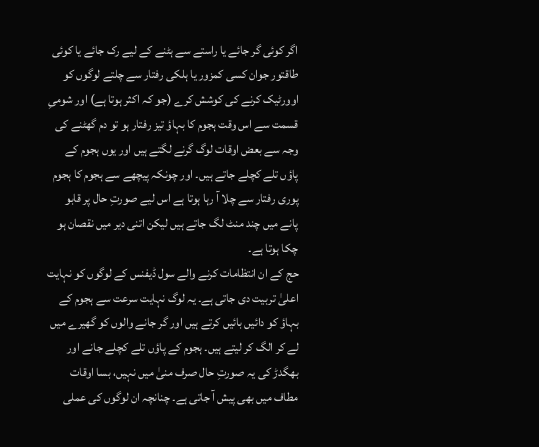اگر کوئی گر جائے یا راستے سے ہٹنے کے لیے رک جائے یا کوئی طاقتور جوان کسی کمزور یا ہلکی رفتار سے چلتے لوگوں کو اوورٹیک کرنے کی کوشش کرے (جو کہ اکثر ہوتا ہے) اور شومیِ قسمت سے اس وقت ہجوم کا بہاؤ تیز رفتار ہو تو دم گھٹنے کی وجہ سے بعض اوقات لوگ گرنے لگتے ہیں اور یوں ہجوم کے پاؤں تلے کچلے جاتے ہیں۔ اور چونکہ پیچھے سے ہجوم کا ہجوم پوری رفتار سے چلا آ رہا ہوتا ہے اس لیے صورتِ حال پر قابو پانے میں چند منٹ لگ جاتے ہیں لیکن اتنی دیر میں نقصان ہو چکا ہوتا ہے۔
حج کے ان انتظامات کرنے والے سول ڈیفنس کے لوگوں کو نہایت اعلیٰ تربیت دی جاتی ہے۔ یہ لوگ نہایت سرعت سے ہجوم کے بہاؤ کو دائیں بائیں کرتے ہیں اور گر جانے والوں کو گھیرے میں لے کر الگ کر لیتے ہیں۔ ہجوم کے پاؤں تلے کچلے جانے اور بھگدڑ کی یہ صورتِ حال صرف منیٰ میں نہیں، بسا اوقات مطاف میں بھی پیش آ جاتی ہے۔ چنانچہ ان لوگوں کی عملی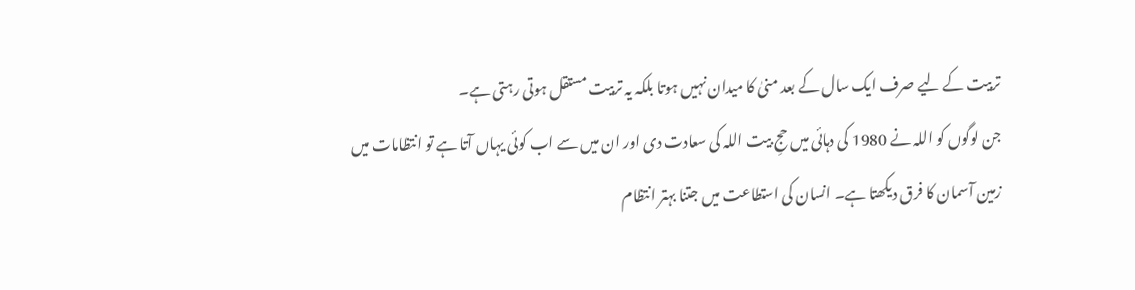تربیت کے لیے صرف ایک سال کے بعد منیٰ کا میدان نہیں ہوتا بلکہ یہ تربیت مستقل ہوتی رہتی ہے۔
جن لوگوں کو اللہ نے 1980 کی دہائی میں حجِ بیت اللہ کی سعادت دی اور ان میں سے اب کوئی یہاں آتا ہے تو انتظامات میں زمین آسمان کا فرق دیکھتا ہے۔ انسان کی استطاعت میں جتنا بہتر انتظام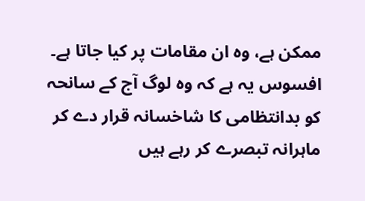ممکن ہے، وہ ان مقامات پر کیا جاتا ہے۔ افسوس یہ ہے کہ وہ لوگ آج کے سانحہ کو بدانتظامی کا شاخسانہ قرار دے کر ماہرانہ تبصرے کر رہے ہیں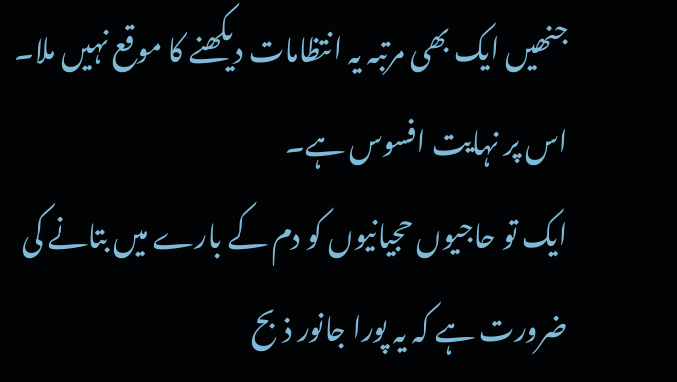جنھیں ایک بھی مرتبہ یہ انتظامات دیکھنے کا موقع نہیں ملا۔ اس پر نہایت افسوس ہے۔
ایک تو حاجیوں حجیانیوں کو دم کے بارے میں بتانے کی ضرورت ہے کہ یہ پورا جانور ذبح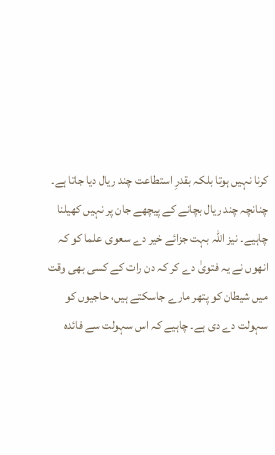کرنا نہیں ہوتا بلکہ بقدرِ استطاعت چند ریال دیا جاتا ہے۔ چنانچہ چند ریال بچانے کے پیچھے جان پر نہیں کھیلنا چاہیے۔ نیز اللہ بہت جزائے خیر دے سعوی علما کو کہ انھوں نے یہ فتویٰ دے کر کہ دن رات کے کسی بھی وقت میں شیطان کو پتھر مارے جاسکتے ہیں، حاجیوں کو سہولت دے دی ہے۔ چاہیے کہ اس سہولت سے فائدہ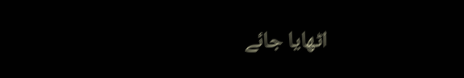اٹھایا جائے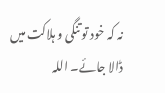نہ کہ خود تو تنگی و ہلاکت میں ڈالا جائے۔ اللہ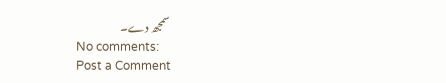سمجھ دے۔
No comments:
Post a Comment